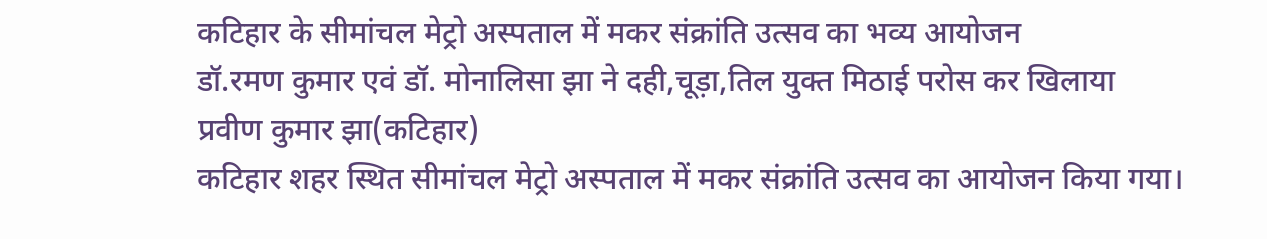कटिहार के सीमांचल मेट्रो अस्पताल में मकर संक्रांति उत्सव का भव्य आयोजन
डॉ.रमण कुमार एवं डॉ. मोनालिसा झा ने दही,चूड़ा,तिल युक्त मिठाई परोस कर खिलाया
प्रवीण कुमार झा(कटिहार)
कटिहार शहर स्थित सीमांचल मेट्रो अस्पताल में मकर संक्रांति उत्सव का आयोजन किया गया।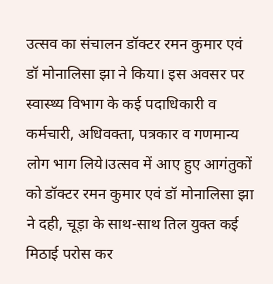उत्सव का संचालन डॉक्टर रमन कुमार एवं डॉ मोनालिसा झा ने किया। इस अवसर पर स्वास्थ्य विभाग के कई पदाधिकारी व कर्मचारी, अधिवक्ता, पत्रकार व गणमान्य लोग भाग लिये।उत्सव में आए हुए आगंतुकों को डॉक्टर रमन कुमार एवं डॉ मोनालिसा झा ने दही, चूड़ा के साथ-साथ तिल युक्त कई मिठाई परोस कर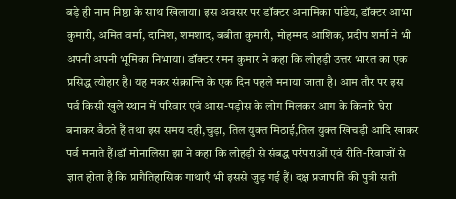बड़े ही नाम निष्ठा के साथ खिलाया। इस अवसर पर डॉक्टर अनामिका पांडेय, डॉक्टर आभा कुमारी, अमित वर्मा, दानिश, शमशाद, बबीता कुमारी, मोहम्मद आशिक, प्रदीप शर्मा ने भी अपनी अपनी भूमिका निभाया। डॉक्टर रमन कुमार ने कहा कि लोहड़ी उत्तर भारत का एक प्रसिद्ध त्योहार है। यह मकर संक्रान्ति के एक दिन पहले मनाया जाता है। आम तौर पर इस पर्व किसी खुले स्थान में परिवार एवं आस-पड़ोस के लोग मिलकर आग के किनारे घेरा बनाकर बैठते हैं तथा इस समय दही,चुड़ा, तिल युक्त मिठाई,तिल युक्त खिचड़ी आदि खाकर पर्व मनाते हैं।डॉ मोनालिसा झा ने कहा कि लोहड़ी से संबद्ध परंपराओं एवं रीति-रिवाजों से ज्ञात होता है कि प्रागैतिहासिक गाथाएँ भी इससे जुड़ गई हैं। दक्ष प्रजापति की पुत्री सती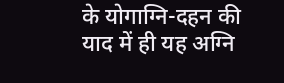के योगाग्नि-दहन की याद में ही यह अग्नि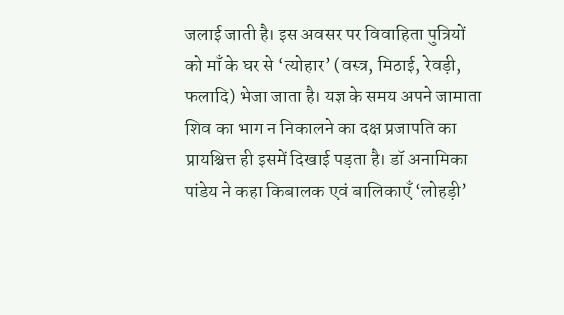जलाई जाती है। इस अवसर पर विवाहिता पुत्रियों को माँ के घर से ‘त्योहार’ (वस्त्र, मिठाई, रेवड़ी, फलादि) भेजा जाता है। यज्ञ के समय अपने जामाता शिव का भाग न निकालने का दक्ष प्रजापति का प्रायश्चित्त ही इसमें दिखाई पड़ता है। डॉ अनामिका पांडेय ने कहा किबालक एवं बालिकाएँ ‘लोहड़ी’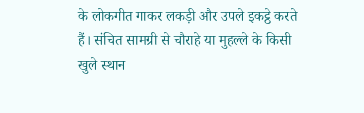के लोकगीत गाकर लकड़ी और उपले इकट्ठे करते हैं। संचित सामग्री से चौराहे या मुहल्ले के किसी खुले स्थान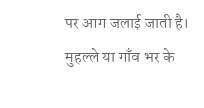पर आग जलाई जाती है। मुहल्ले या गाँव भर के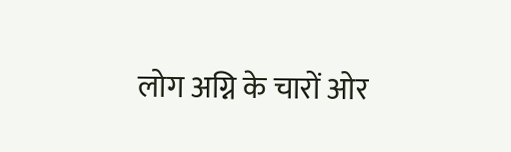लोग अग्नि के चारों ओर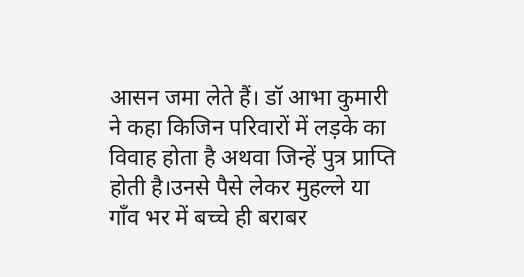आसन जमा लेते हैं। डॉ आभा कुमारी ने कहा किजिन परिवारों में लड़के का विवाह होता है अथवा जिन्हें पुत्र प्राप्ति होती है।उनसे पैसे लेकर मुहल्ले या गाँव भर में बच्चे ही बराबर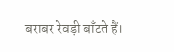बराबर रेवड़ी बाँटते हैं।